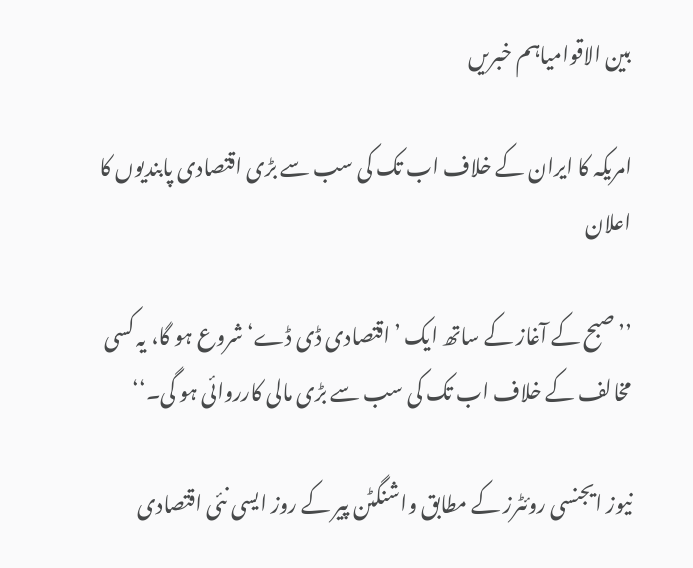بین الاقوامیاہم خبریں

امریکہ کا ایران کے خلاف اب تک کی سب سے بڑی اقتصادی پابندیوں کا اعلان

’’صبح کے آغاز کے ساتھ ایک ’اقتصادی ڈی ڈے‘ شروع ہو گا، یہ کسی مخالف کے خلاف اب تک کی سب سے بڑی مالی کارروائی ہو گی۔‘‘

نیوز ایجنسی روئٹرز کے مطابق واشنگٹن پیر کے روز ایسی نئی اقتصادی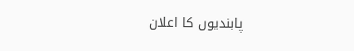پابندیوں کا اعلان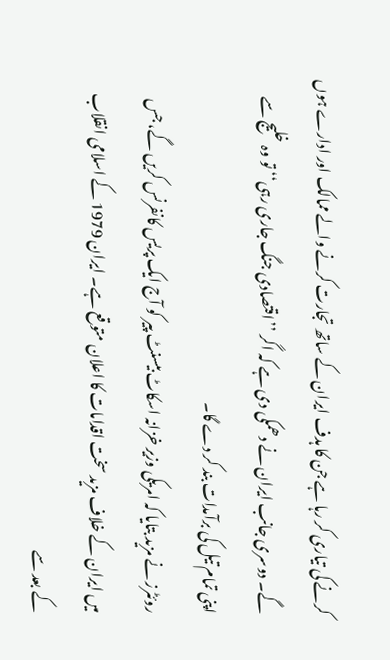کرنے کی تیاری کر رہا ہے جن کا ہدف ایران کے ساتھ تجارت کرنے والے ممالک اور ادارے ہوں گے۔ دوسری جانب ایران نے دھمکی دی ہے کہ اگر ’’اقتصادی جنگ جاری رہی‘‘ تو وہ خلیج سے اپنی تمام تیل کی برآمدات بند کر دے گا۔
روئٹرز نے مزید بتایا کہ امریکی وزیر خزانہ اسکاٹ بیسنٹ پیر کو آج ایک پریس کانفرنس کریں گے، جس میں ایران کے خلاف مزید سخت اقدامات کا اعلان متوقع ہے۔ ایران 1979 کے اسلامی انقلاب کے بعد سے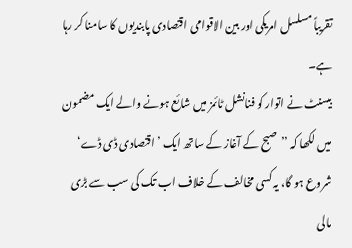تقریباً مسلسل امریکی اور بین الاقوامی اقتصادی پابندیوں کا سامنا کر رہا ہے۔
بیسنٹ نے اتوار کو فنانشل ٹائمز میں شائع ہونے والے ایک مضمون میں لکھا کہ ’’صبح کے آغاز کے ساتھ ایک ’اقتصادی ڈی ڈے‘ شروع ہو گا، یہ کسی مخالف کے خلاف اب تک کی سب سے بڑی مالی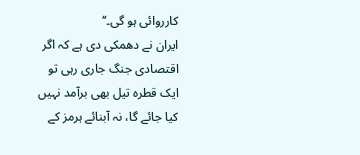کارروائی ہو گی۔‘‘
ایران نے دھمکی دی ہے کہ اگر اقتصادی جنگ جاری رہی تو ایک قطرہ تیل بھی برآمد نہیں کیا جائے گا، نہ آبنائے ہرمز کے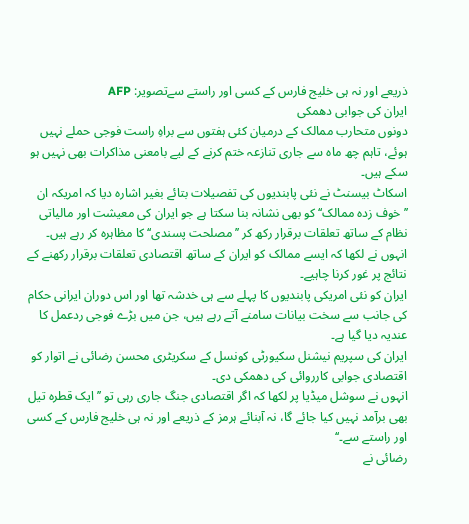ذریعے اور نہ ہی خلیج فارس کے کسی اور راستے سےتصویر: AFP
ایران کی جوابی دھمکی
دونوں متحارب ممالک کے درمیان کئی ہفتوں سے براہِ راست فوجی حملے نہیں ہوئے، تاہم چھ ماہ سے جاری تنازعہ ختم کرنے کے لیے بامعنی مذاکرات بھی نہیں ہو سکے ہیں۔
اسکاٹ بیسنٹ نے نئی پابندیوں کی تفصیلات بتائے بغیر اشارہ دیا کہ امریکہ ان ’’خوف زدہ ممالک‘‘ کو بھی نشانہ بنا سکتا ہے جو ایران کی معیشت اور مالیاتی نظام کے ساتھ تعلقات برقرار رکھ کر ’’مصلحت پسندی‘‘ کا مظاہرہ کر رہے ہیں۔
انہوں نے لکھا کہ ایسے ممالک کو ایران کے ساتھ اقتصادی تعلقات برقرار رکھنے کے نتائج پر غور کرنا چاہیے۔
ایران کو نئی امریکی پابندیوں کا پہلے سے ہی خدشہ تھا اور اس دوران ایرانی حکام کی جانب سے سخت بیانات سامنے آتے رہے ہیں، جن میں بڑے فوجی ردعمل کا عندیہ دیا گیا ہے۔
ایران کی سپریم نیشنل سکیورٹی کونسل کے سکریٹری محسن رضائی نے اتوار کو اقتصادی جوابی کارروائی کی دھمکی دی۔
انہوں نے سوشل میڈیا پر لکھا کہ اگر اقتصادی جنگ جاری رہی تو ’’ایک قطرہ تیل بھی برآمد نہیں کیا جائے گا، نہ آبنائے ہرمز کے ذریعے اور نہ ہی خلیج فارس کے کسی اور راستے سے۔‘‘
رضائی نے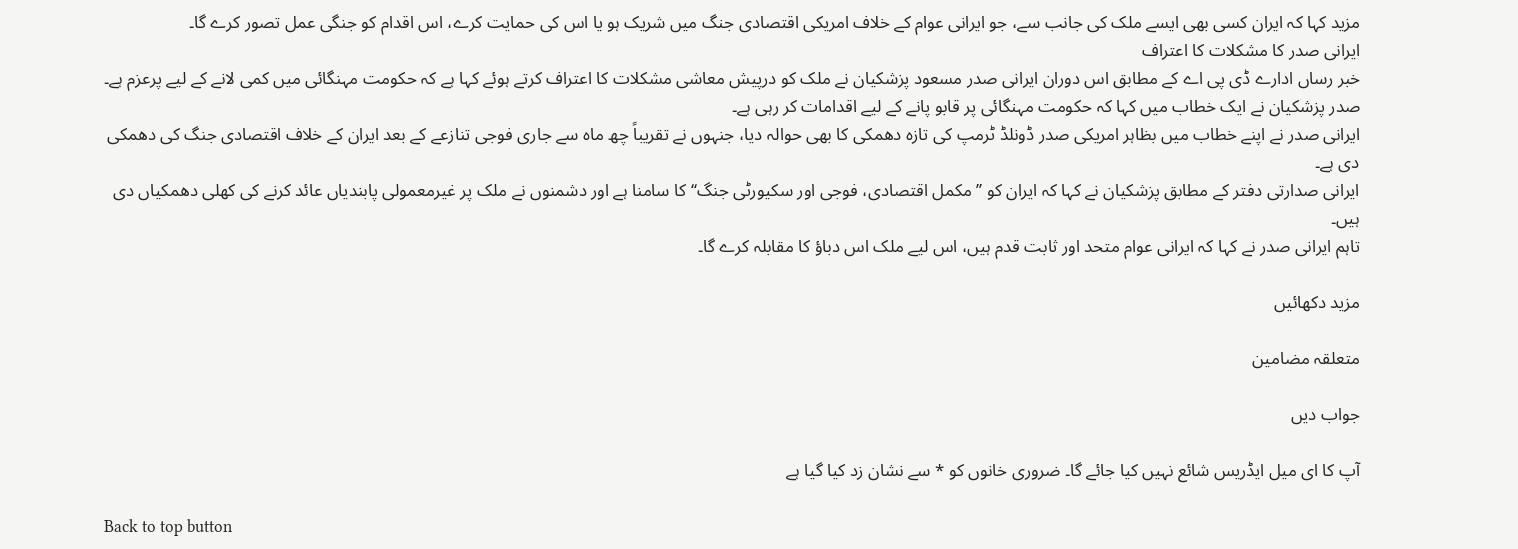مزید کہا کہ ایران کسی بھی ایسے ملک کی جانب سے، جو ایرانی عوام کے خلاف امریکی اقتصادی جنگ میں شریک ہو یا اس کی حمایت کرے، اس اقدام کو جنگی عمل تصور کرے گا۔
ایرانی صدر کا مشکلات کا اعتراف
خبر رساں ادارے ڈی پی اے کے مطابق اس دوران ایرانی صدر مسعود پزشکیان نے ملک کو درپیش معاشی مشکلات کا اعتراف کرتے ہوئے کہا ہے کہ حکومت مہنگائی میں کمی لانے کے لیے پرعزم ہے۔
صدر پزشکیان نے ایک خطاب میں کہا کہ حکومت مہنگائی پر قابو پانے کے لیے اقدامات کر رہی ہے۔
ایرانی صدر نے اپنے خطاب میں بظاہر امریکی صدر ڈونلڈ ٹرمپ کی تازہ دھمکی کا بھی حوالہ دیا، جنہوں نے تقریباً چھ ماہ سے جاری فوجی تنازعے کے بعد ایران کے خلاف اقتصادی جنگ کی دھمکی دی ہے۔
ایرانی صدارتی دفتر کے مطابق پزشکیان نے کہا کہ ایران کو ’’مکمل اقتصادی، فوجی اور سکیورٹی جنگ‘‘ کا سامنا ہے اور دشمنوں نے ملک پر غیرمعمولی پابندیاں عائد کرنے کی کھلی دھمکیاں دی ہیں۔
تاہم ایرانی صدر نے کہا کہ ایرانی عوام متحد اور ثابت قدم ہیں، اس لیے ملک اس دباؤ کا مقابلہ کرے گا۔

مزید دکھائیں

متعلقہ مضامین

جواب دیں

آپ کا ای میل ایڈریس شائع نہیں کیا جائے گا۔ ضروری خانوں کو * سے نشان زد کیا گیا ہے

Back to top button